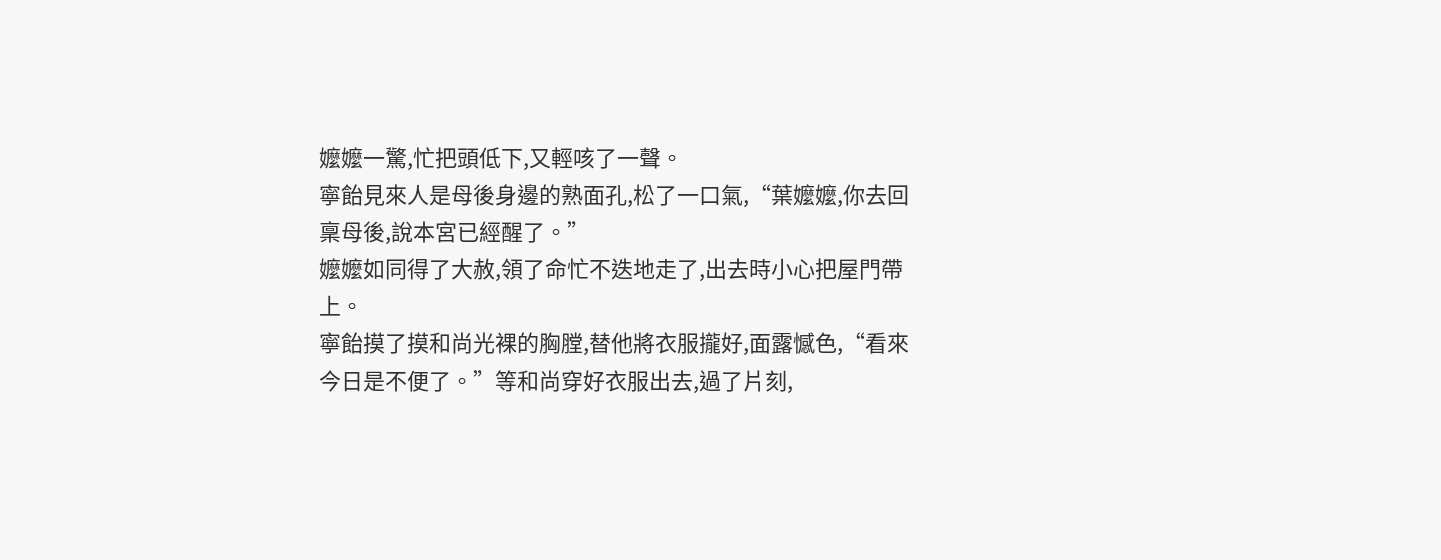嬤嬤一驚,忙把頭低下,又輕咳了一聲。
寧飴見來人是母後身邊的熟面孔,松了一口氣,“葉嬤嬤,你去回稟母後,說本宮已經醒了。”
嬤嬤如同得了大赦,領了命忙不迭地走了,出去時小心把屋門帶上。
寧飴摸了摸和尚光裸的胸膛,替他將衣服攏好,面露憾色,“看來今日是不便了。”等和尚穿好衣服出去,過了片刻,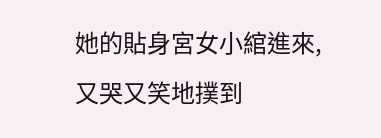她的貼身宮女小綰進來,又哭又笑地撲到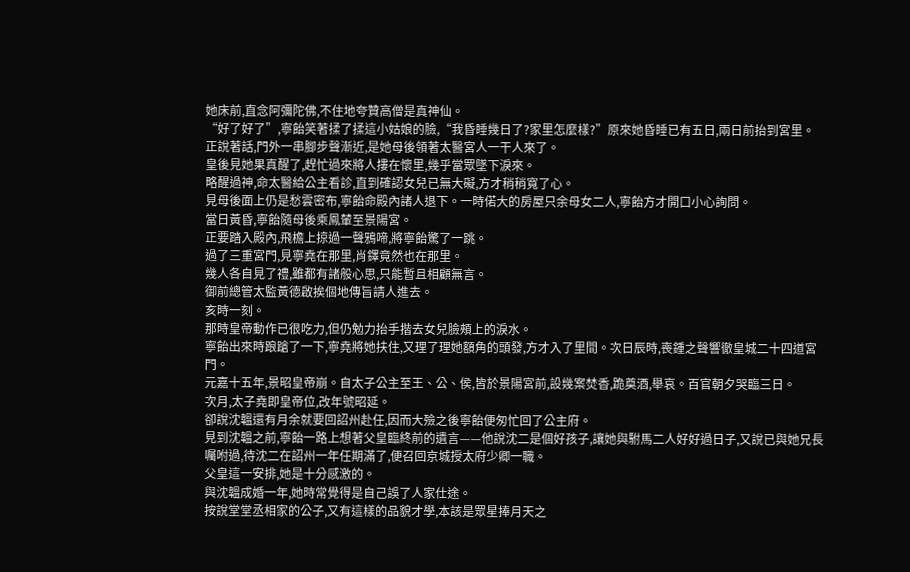她床前,直念阿彌陀佛,不住地夸贊高僧是真神仙。
“好了好了”,寧飴笑著揉了揉這小姑娘的臉,“我昏睡幾日了?家里怎麼樣?”原來她昏睡已有五日,兩日前抬到宮里。
正說著話,門外一串腳步聲漸近,是她母後領著太醫宮人一干人來了。
皇後見她果真醒了,趕忙過來將人摟在懷里,幾乎當眾墜下淚來。
略醒過神,命太醫給公主看診,直到確認女兒已無大礙,方才稍稍寬了心。
見母後面上仍是愁雲密布,寧飴命殿內諸人退下。一時偌大的房屋只余母女二人,寧飴方才開口小心詢問。
當日黃昏,寧飴隨母後乘鳳輦至景陽宮。
正要踏入殿內,飛檐上掠過一聲鴉啼,將寧飴驚了一跳。
過了三重宮門,見寧堯在那里,肖鐸竟然也在那里。
幾人各自見了禮,雖都有諸般心思,只能暫且相顧無言。
御前總管太監黃德啟挨個地傳旨請人進去。
亥時一刻。
那時皇帝動作已很吃力,但仍勉力抬手揩去女兒臉頰上的淚水。
寧飴出來時踉蹌了一下,寧堯將她扶住,又理了理她額角的頭發,方才入了里間。次日辰時,喪鍾之聲響徹皇城二十四道宮門。
元嘉十五年,景昭皇帝崩。自太子公主至王、公、侯,皆於景陽宮前,設幾案焚香,跪奠酒,舉哀。百官朝夕哭臨三日。
次月,太子堯即皇帝位,改年號昭延。
卻說沈韞還有月余就要回詔州赴任,因而大殮之後寧飴便匆忙回了公主府。
見到沈韞之前,寧飴一路上想著父皇臨終前的遺言——他說沈二是個好孩子,讓她與駙馬二人好好過日子,又說已與她兄長囑咐過,待沈二在詔州一年任期滿了,便召回京城授太府少卿一職。
父皇這一安排,她是十分感激的。
與沈韞成婚一年,她時常覺得是自己誤了人家仕途。
按說堂堂丞相家的公子,又有這樣的品貌才學,本該是眾星捧月天之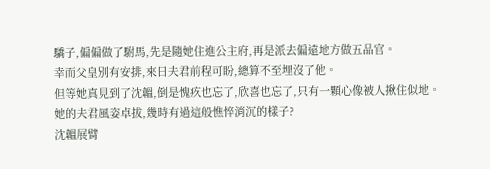驕子,偏偏做了駙馬,先是隨她住進公主府,再是派去偏遠地方做五品官。
幸而父皇別有安排,來日夫君前程可盼,總算不至埋沒了他。
但等她真見到了沈韞,倒是愧疚也忘了,欣喜也忘了,只有一顆心像被人揪住似地。
她的夫君風姿卓拔,幾時有過這般憔悴消沉的樣子?
沈韞展臂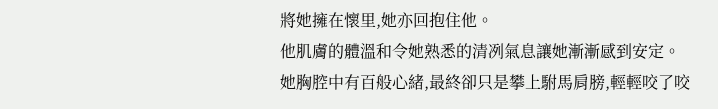將她擁在懷里,她亦回抱住他。
他肌膚的體溫和令她熟悉的清冽氣息讓她漸漸感到安定。
她胸腔中有百般心緒,最終卻只是攀上駙馬肩膀,輕輕咬了咬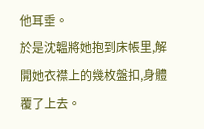他耳垂。
於是沈韞將她抱到床帳里,解開她衣襟上的幾枚盤扣,身體覆了上去。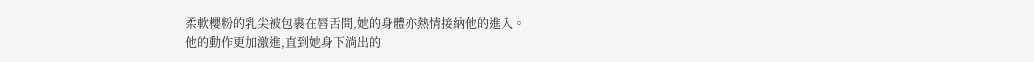柔軟櫻粉的乳尖被包裹在唇舌間,她的身體亦熱情接納他的進入。
他的動作更加激進,直到她身下淌出的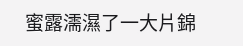蜜露濡濕了一大片錦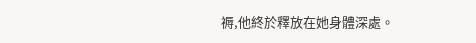褥,他終於釋放在她身體深處。